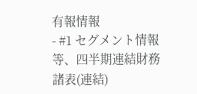有報情報
- #1 セグメント情報等、四半期連結財務諸表(連結)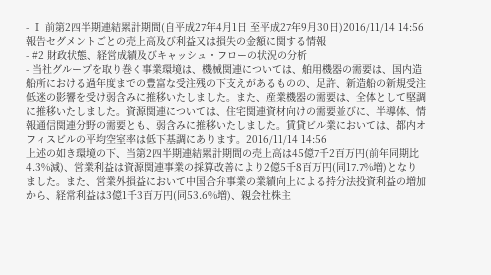- Ⅰ 前第2四半期連結累計期間(自平成27年4月1日 至平成27年9月30日)2016/11/14 14:56
報告セグメントごとの売上高及び利益又は損失の金額に関する情報
- #2 財政状態、経営成績及びキャッシュ・フローの状況の分析
- 当社グループを取り巻く事業環境は、機械関連については、舶用機器の需要は、国内造船所における過年度までの豊富な受注残の下支えがあるものの、足許、新造船の新規受注低迷の影響を受け弱含みに推移いたしました。また、産業機器の需要は、全体として堅調に推移いたしました。資源関連については、住宅関連資材向けの需要並びに、半導体、情報通信関連分野の需要とも、弱含みに推移いたしました。賃貸ビル業においては、都内オフィスビルの平均空室率は低下基調にあります。2016/11/14 14:56
上述の如き環境の下、当第2四半期連結累計期間の売上高は45億7千2百万円(前年同期比4.3%減)、営業利益は資源関連事業の採算改善により2億5千8百万円(同17.7%増)となりました。また、営業外損益において中国合弁事業の業績向上による持分法投資利益の増加から、経常利益は3億1千3百万円(同53.6%増)、親会社株主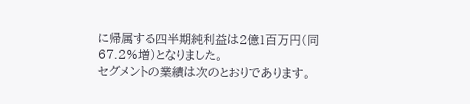に帰属する四半期純利益は2億1百万円(同67.2%増)となりました。
セグメントの業績は次のとおりであります。